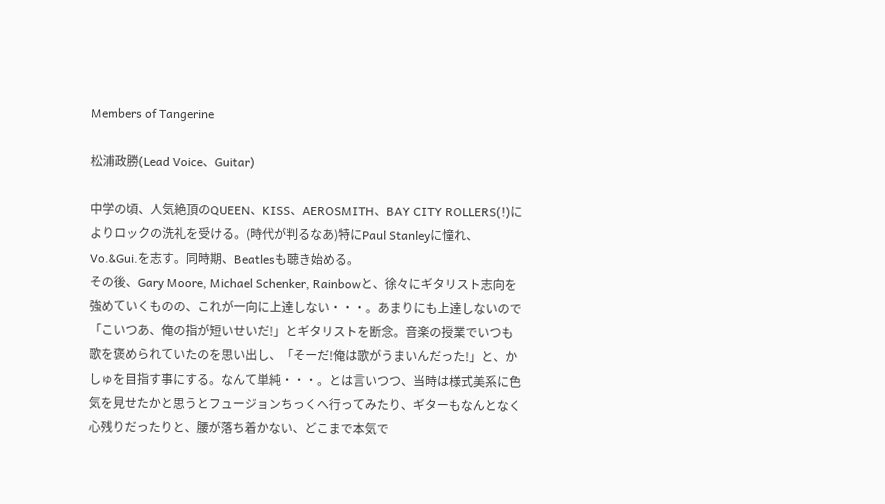Members of Tangerine

松浦政勝(Lead Voice、Guitar)

中学の頃、人気絶頂のQUEEN、KISS、AEROSMITH、BAY CITY ROLLERS(!)によりロックの洗礼を受ける。(時代が判るなあ)特にPaul Stanleyに憧れ、Vo.&Gui.を志す。同時期、Beatlesも聴き始める。
その後、Gary Moore, Michael Schenker, Rainbowと、徐々にギタリスト志向を強めていくものの、これが一向に上達しない・・・。あまりにも上達しないので「こいつあ、俺の指が短いせいだ!」とギタリストを断念。音楽の授業でいつも歌を褒められていたのを思い出し、「そーだ!俺は歌がうまいんだった!」と、かしゅを目指す事にする。なんて単純・・・。とは言いつつ、当時は様式美系に色気を見せたかと思うとフュージョンちっくへ行ってみたり、ギターもなんとなく心残りだったりと、腰が落ち着かない、どこまで本気で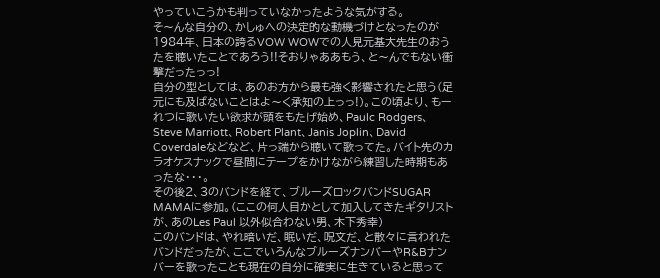やっていこうかも判っていなかったような気がする。
そ〜んな自分の、かしゅへの決定的な動機づけとなったのが1984年、日本の誇るVOW WOWでの人見元基大先生のおうたを聴いたことであろう!!そおりゃああもう、と〜んでもない衝撃だったっっ!
自分の型としては、あのお方から最も強く影響されたと思う(足元にも及ばないことはよ〜く承知の上っっ!)。この頃より、もーれつに歌いたい欲求が頭をもたげ始め、Paulc Rodgers、Steve Marriott、Robert Plant、Janis Joplin、David Coverdaleなどなど、片っ端から聴いて歌ってた。バイト先のカラオケスナックで昼間にテープをかけながら練習した時期もあったな・・・。
その後2、3のバンドを経て、ブルーズロックバンドSUGAR MAMAに参加。(ここの何人目かとして加入してきたギタリストが、あのLes Paul 以外似合わない男、木下秀幸)
このバンドは、やれ暗いだ、眠いだ、呪文だ、と散々に言われたバンドだったが、ここでいろんなブルーズナンバーやR&Bナンバーを歌ったことも現在の自分に確実に生きていると思って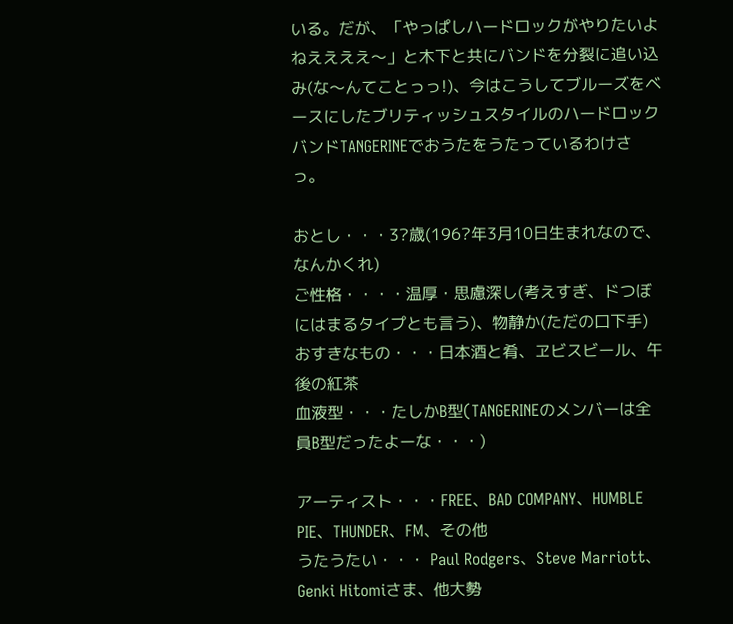いる。だが、「やっぱしハードロックがやりたいよねええええ〜」と木下と共にバンドを分裂に追い込み(な〜んてことっっ!)、今はこうしてブルーズをベースにしたブリティッシュスタイルのハードロックバンドTANGERINEでおうたをうたっているわけさっ。

おとし・・・3?歳(196?年3月10日生まれなので、なんかくれ)
ご性格・・・・温厚・思慮深し(考えすぎ、ドつぼにはまるタイプとも言う)、物静か(ただの口下手)
おすきなもの・・・日本酒と肴、ヱビスビール、午後の紅茶
血液型・・・たしかB型(TANGERINEのメンバーは全員B型だったよーな・・・)

アーティスト・・・FREE、BAD COMPANY、HUMBLE PIE、THUNDER、FM、その他
うたうたい・・・ Paul Rodgers、Steve Marriott、Genki Hitomiさま、他大勢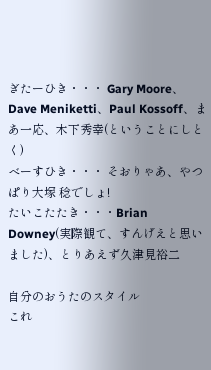ぎたーひき・・・ Gary Moore、Dave Meniketti、Paul Kossoff、まあ一応、木下秀幸(ということにしとく)
べーすひき・・・ そおりゃあ、やつぱり大塚 稔でしょ!
たいこたたき・・・Brian Downey(実際観て、すんげえと思いました)、とりあえず久津見裕二

自分のおうたのスタイル
これ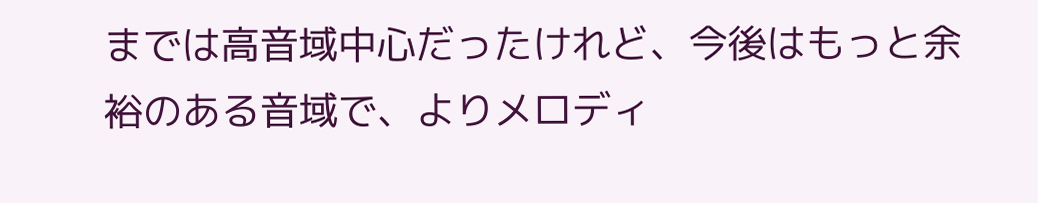までは高音域中心だったけれど、今後はもっと余裕のある音域で、よりメロディ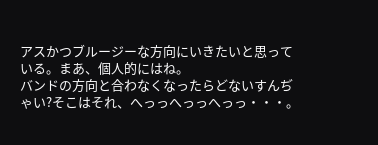アスかつブルージーな方向にいきたいと思っている。まあ、個人的にはね。
バンドの方向と合わなくなったらどないすんぢゃい?そこはそれ、へっっへっっへっっ・・・。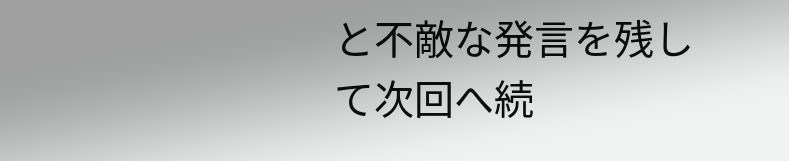と不敵な発言を残して次回へ続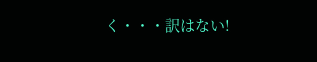く・・・訳はない!